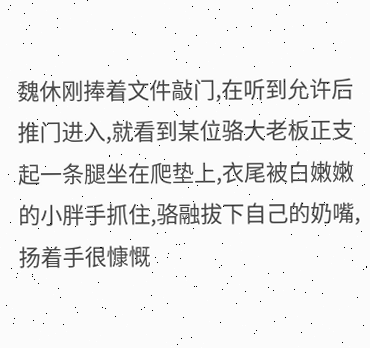魏休刚捧着文件敲门,在听到允许后推门进入,就看到某位骆大老板正支起一条腿坐在爬垫上,衣尾被白嫩嫩的小胖手抓住,骆融拔下自己的奶嘴,扬着手很慷慨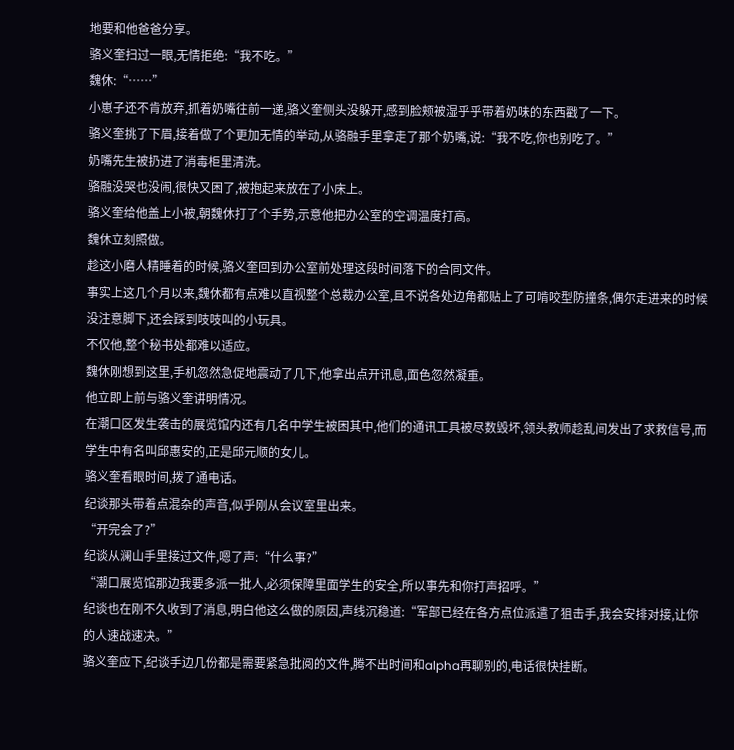地要和他爸爸分享。
骆义奎扫过一眼,无情拒绝:“我不吃。”
魏休:“……”
小崽子还不肯放弃,抓着奶嘴往前一递,骆义奎侧头没躲开,感到脸颊被湿乎乎带着奶味的东西戳了一下。
骆义奎挑了下眉,接着做了个更加无情的举动,从骆融手里拿走了那个奶嘴,说:“我不吃,你也别吃了。”
奶嘴先生被扔进了消毒柜里清洗。
骆融没哭也没闹,很快又困了,被抱起来放在了小床上。
骆义奎给他盖上小被,朝魏休打了个手势,示意他把办公室的空调温度打高。
魏休立刻照做。
趁这小磨人精睡着的时候,骆义奎回到办公室前处理这段时间落下的合同文件。
事实上这几个月以来,魏休都有点难以直视整个总裁办公室,且不说各处边角都贴上了可啃咬型防撞条,偶尔走进来的时候没注意脚下,还会踩到吱吱叫的小玩具。
不仅他,整个秘书处都难以适应。
魏休刚想到这里,手机忽然急促地震动了几下,他拿出点开讯息,面色忽然凝重。
他立即上前与骆义奎讲明情况。
在潮口区发生袭击的展览馆内还有几名中学生被困其中,他们的通讯工具被尽数毁坏,领头教师趁乱间发出了求救信号,而学生中有名叫邱惠安的,正是邱元顺的女儿。
骆义奎看眼时间,拨了通电话。
纪谈那头带着点混杂的声音,似乎刚从会议室里出来。
“开完会了?”
纪谈从澜山手里接过文件,嗯了声:“什么事?”
“潮口展览馆那边我要多派一批人,必须保障里面学生的安全,所以事先和你打声招呼。”
纪谈也在刚不久收到了消息,明白他这么做的原因,声线沉稳道:“军部已经在各方点位派遣了狙击手,我会安排对接,让你的人速战速决。”
骆义奎应下,纪谈手边几份都是需要紧急批阅的文件,腾不出时间和alpha再聊别的,电话很快挂断。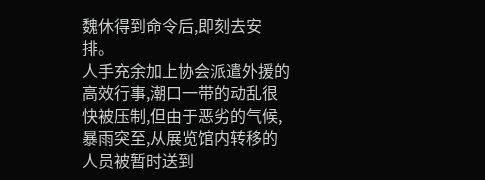魏休得到命令后,即刻去安排。
人手充余加上协会派遣外援的高效行事,潮口一带的动乱很快被压制,但由于恶劣的气候,暴雨突至,从展览馆内转移的人员被暂时送到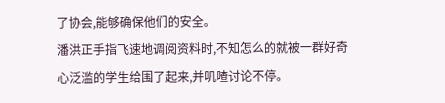了协会,能够确保他们的安全。
潘洪正手指飞速地调阅资料时,不知怎么的就被一群好奇心泛滥的学生给围了起来,并叽喳讨论不停。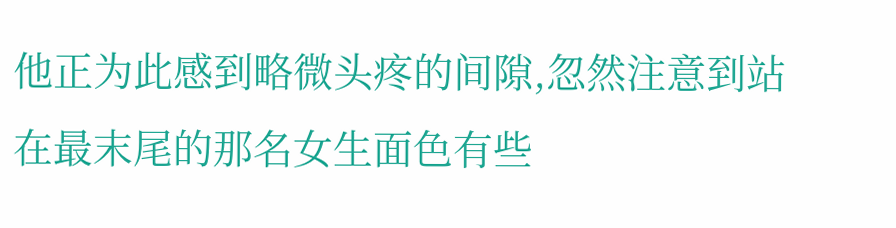他正为此感到略微头疼的间隙,忽然注意到站在最末尾的那名女生面色有些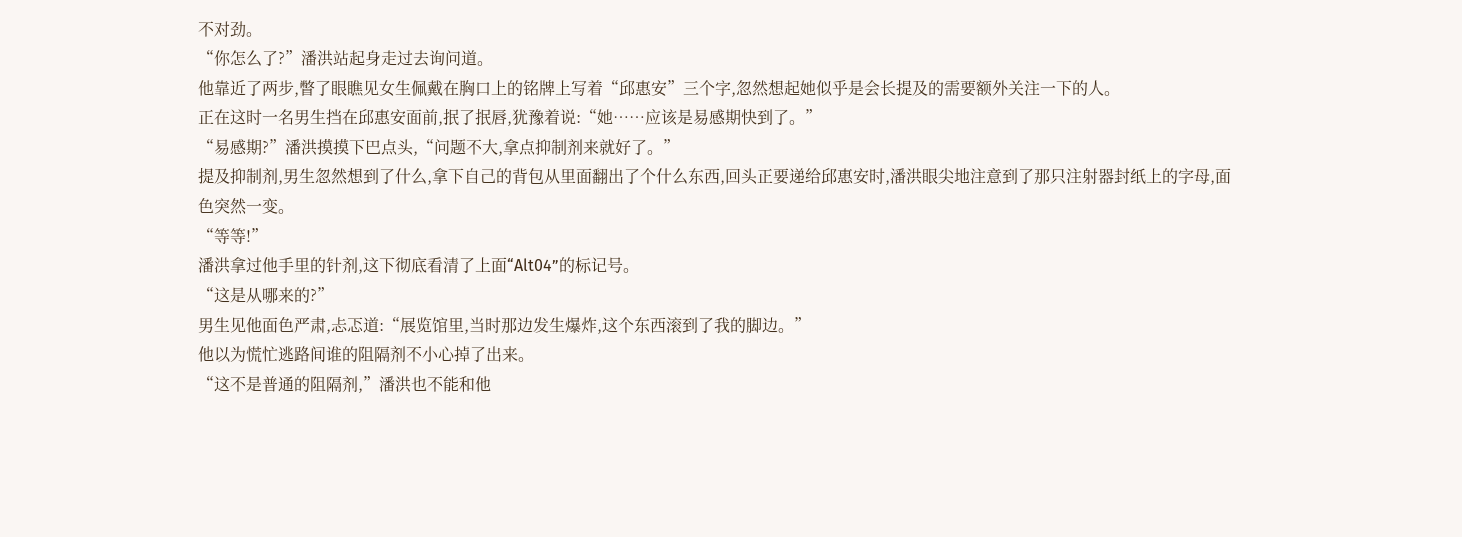不对劲。
“你怎么了?”潘洪站起身走过去询问道。
他靠近了两步,瞥了眼瞧见女生佩戴在胸口上的铭牌上写着“邱惠安”三个字,忽然想起她似乎是会长提及的需要额外关注一下的人。
正在这时一名男生挡在邱惠安面前,抿了抿唇,犹豫着说:“她……应该是易感期快到了。”
“易感期?”潘洪摸摸下巴点头,“问题不大,拿点抑制剂来就好了。”
提及抑制剂,男生忽然想到了什么,拿下自己的背包从里面翻出了个什么东西,回头正要递给邱惠安时,潘洪眼尖地注意到了那只注射器封纸上的字母,面色突然一变。
“等等!”
潘洪拿过他手里的针剂,这下彻底看清了上面“Alt04”的标记号。
“这是从哪来的?”
男生见他面色严肃,忐忑道:“展览馆里,当时那边发生爆炸,这个东西滚到了我的脚边。”
他以为慌忙逃路间谁的阻隔剂不小心掉了出来。
“这不是普通的阻隔剂,”潘洪也不能和他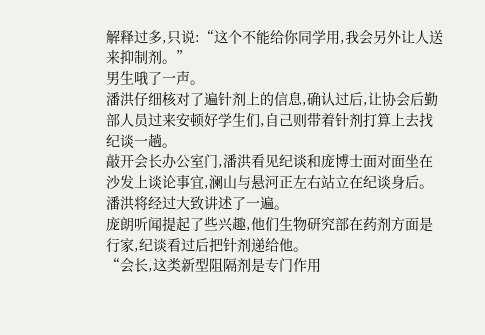解释过多,只说:“这个不能给你同学用,我会另外让人送来抑制剂。”
男生哦了一声。
潘洪仔细核对了遍针剂上的信息,确认过后,让协会后勤部人员过来安顿好学生们,自己则带着针剂打算上去找纪谈一趟。
敲开会长办公室门,潘洪看见纪谈和庞博士面对面坐在沙发上谈论事宜,澜山与悬河正左右站立在纪谈身后。
潘洪将经过大致讲述了一遍。
庞朗听闻提起了些兴趣,他们生物研究部在药剂方面是行家,纪谈看过后把针剂递给他。
“会长,这类新型阻隔剂是专门作用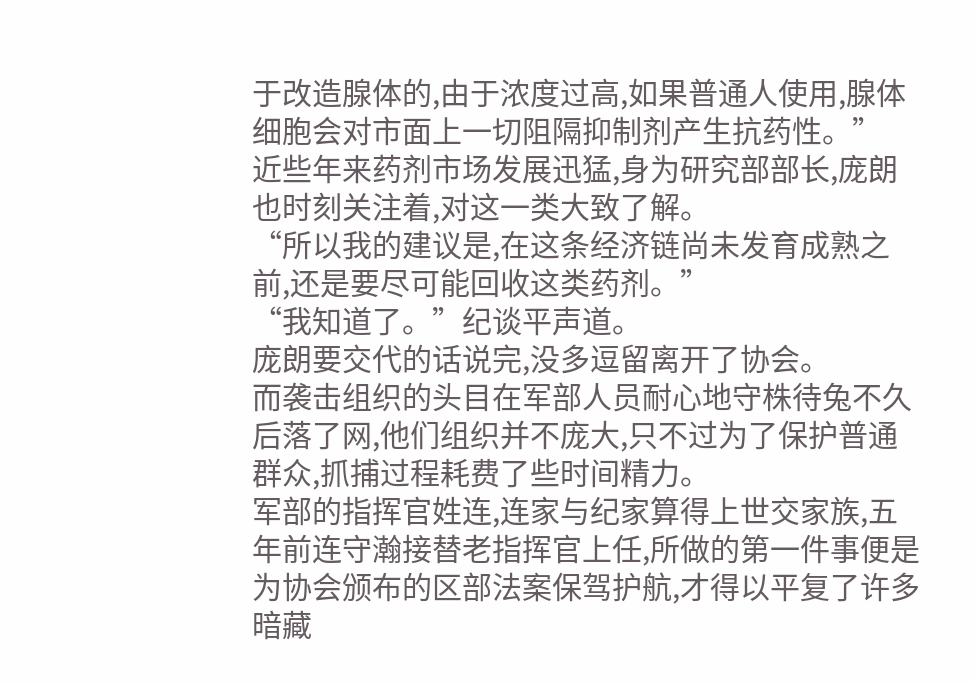于改造腺体的,由于浓度过高,如果普通人使用,腺体细胞会对市面上一切阻隔抑制剂产生抗药性。”
近些年来药剂市场发展迅猛,身为研究部部长,庞朗也时刻关注着,对这一类大致了解。
“所以我的建议是,在这条经济链尚未发育成熟之前,还是要尽可能回收这类药剂。”
“我知道了。”纪谈平声道。
庞朗要交代的话说完,没多逗留离开了协会。
而袭击组织的头目在军部人员耐心地守株待兔不久后落了网,他们组织并不庞大,只不过为了保护普通群众,抓捕过程耗费了些时间精力。
军部的指挥官姓连,连家与纪家算得上世交家族,五年前连守瀚接替老指挥官上任,所做的第一件事便是为协会颁布的区部法案保驾护航,才得以平复了许多暗藏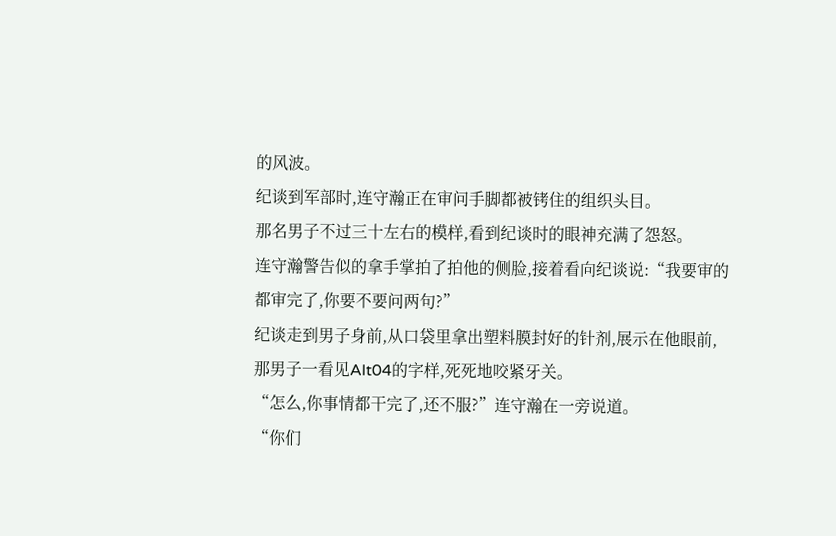的风波。
纪谈到军部时,连守瀚正在审问手脚都被铐住的组织头目。
那名男子不过三十左右的模样,看到纪谈时的眼神充满了怨怒。
连守瀚警告似的拿手掌拍了拍他的侧脸,接着看向纪谈说:“我要审的都审完了,你要不要问两句?”
纪谈走到男子身前,从口袋里拿出塑料膜封好的针剂,展示在他眼前,那男子一看见Alt04的字样,死死地咬紧牙关。
“怎么,你事情都干完了,还不服?”连守瀚在一旁说道。
“你们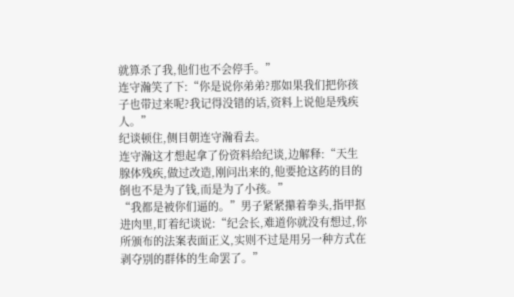就算杀了我,他们也不会停手。”
连守瀚笑了下:“你是说你弟弟?那如果我们把你孩子也带过来呢?我记得没错的话,资料上说他是残疾人。”
纪谈顿住,侧目朝连守瀚看去。
连守瀚这才想起拿了份资料给纪谈,边解释:“天生腺体残疾,做过改造,刚问出来的,他要抢这药的目的倒也不是为了钱,而是为了小孩。”
“我都是被你们逼的。”男子紧紧攥着拳头,指甲抠进肉里,盯着纪谈说:“纪会长,难道你就没有想过,你所颁布的法案表面正义,实则不过是用另一种方式在剥夺别的群体的生命罢了。”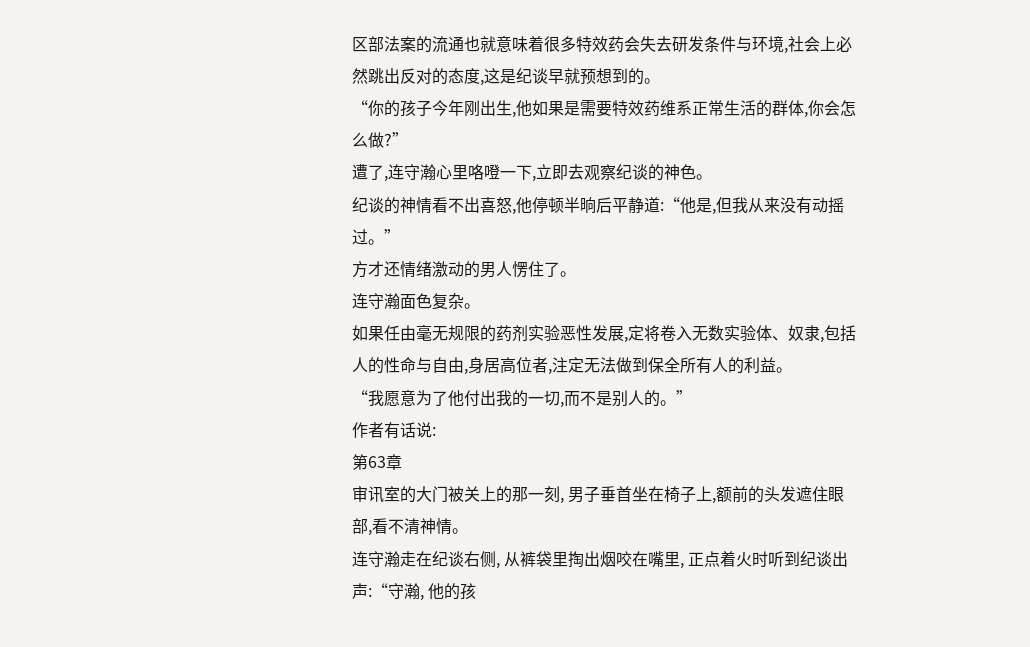区部法案的流通也就意味着很多特效药会失去研发条件与环境,社会上必然跳出反对的态度,这是纪谈早就预想到的。
“你的孩子今年刚出生,他如果是需要特效药维系正常生活的群体,你会怎么做?”
遭了,连守瀚心里咯噔一下,立即去观察纪谈的神色。
纪谈的神情看不出喜怒,他停顿半晌后平静道:“他是,但我从来没有动摇过。”
方才还情绪激动的男人愣住了。
连守瀚面色复杂。
如果任由毫无规限的药剂实验恶性发展,定将卷入无数实验体、奴隶,包括人的性命与自由,身居高位者,注定无法做到保全所有人的利益。
“我愿意为了他付出我的一切,而不是别人的。”
作者有话说:
第63章
审讯室的大门被关上的那一刻, 男子垂首坐在椅子上,额前的头发遮住眼部,看不清神情。
连守瀚走在纪谈右侧, 从裤袋里掏出烟咬在嘴里, 正点着火时听到纪谈出声:“守瀚, 他的孩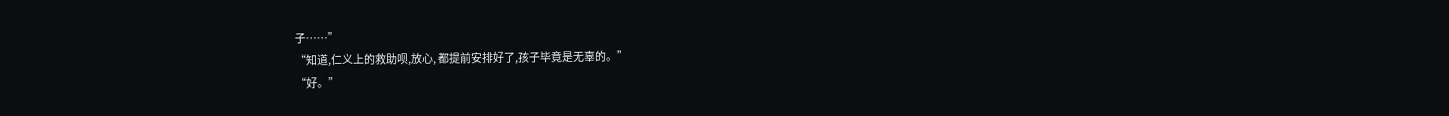子……”
“知道,仁义上的救助呗,放心, 都提前安排好了,孩子毕竟是无辜的。”
“好。”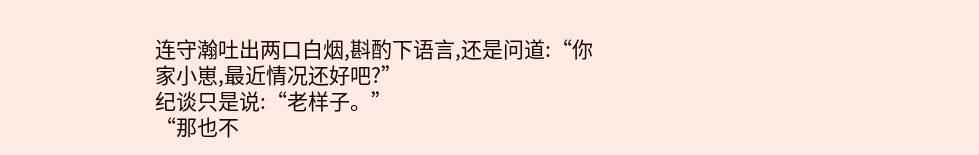连守瀚吐出两口白烟,斟酌下语言,还是问道:“你家小崽,最近情况还好吧?”
纪谈只是说:“老样子。”
“那也不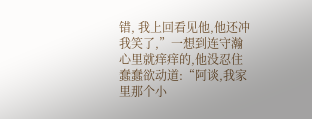错, 我上回看见他,他还冲我笑了,”一想到连守瀚心里就痒痒的,他没忍住蠢蠢欲动道:“阿谈,我家里那个小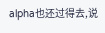alpha也还过得去,说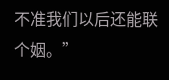不准我们以后还能联个姻。”